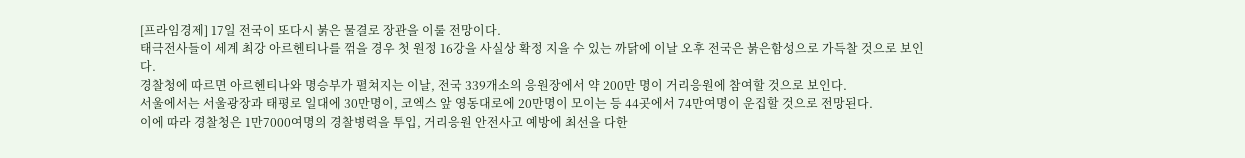[프라임경제] 17일 전국이 또다시 붉은 물결로 장관을 이룰 전망이다.
태극전사들이 세계 최강 아르헨티나를 꺾을 경우 첫 원정 16강을 사실상 확정 지을 수 있는 까닭에 이날 오후 전국은 붉은함성으로 가득찰 것으로 보인다.
경찰청에 따르면 아르헨티나와 명승부가 펼쳐지는 이날, 전국 339개소의 응원장에서 약 200만 명이 거리응원에 참여할 것으로 보인다.
서울에서는 서울광장과 태평로 일대에 30만명이, 코엑스 앞 영동대로에 20만명이 모이는 등 44곳에서 74만여명이 운집할 것으로 전망된다.
이에 따라 경찰청은 1만7000여명의 경찰병력을 투입, 거리응원 안전사고 예방에 최선을 다한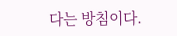다는 방침이다.